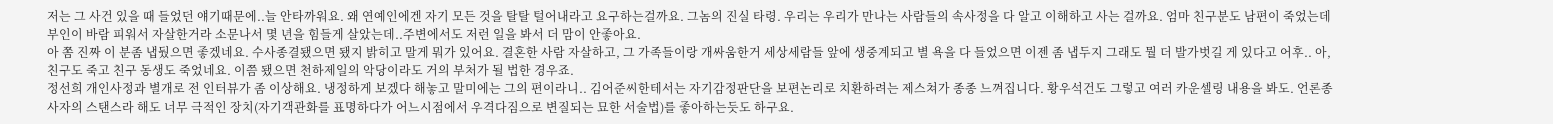저는 그 사건 있을 때 들었던 얘기때문에..늘 안타까워요. 왜 연예인에겐 자기 모든 것을 탈탈 털어내라고 요구하는걸까요. 그놈의 진실 타령. 우리는 우리가 만나는 사람들의 속사정을 다 알고 이해하고 사는 걸까요. 엄마 친구분도 남편이 죽었는데 부인이 바람 피워서 자살한거라 소문나서 몇 년을 힘들게 살았는데..주변에서도 저런 일을 봐서 더 맘이 안좋아요.
아 쫌 진짜 이 분좀 냅뒀으면 좋겠네요. 수사종결됐으면 됐지 밝히고 말게 뭐가 있어요. 결혼한 사람 자살하고, 그 가족들이랑 개싸움한거 세상세람들 앞에 생중계되고 별 욕을 다 들었으면 이젠 좀 냅두지 그래도 뭘 더 발가벗길 게 있다고 어후.. 아, 친구도 죽고 친구 동생도 죽었네요. 이쯤 됐으면 천하제일의 악당이라도 거의 부처가 될 법한 경우죠.
정선희 개인사정과 별개로 전 인터뷰가 좀 이상해요. 냉정하게 보겠다 해놓고 말미에는 그의 편이라니.. 김어준씨한테서는 자기감정판단을 보편논리로 치환하려는 제스쳐가 종종 느껴집니다. 황우석건도 그렇고 여러 카운셀링 내용을 봐도. 언론종사자의 스탠스라 해도 너무 극적인 장치(자기객관화를 표명하다가 어느시점에서 우격다짐으로 변질되는 묘한 서술법)를 좋아하는듯도 하구요.